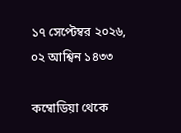১৭ সেপ্টেম্বর ২০২৬, ০২ আশ্বিন ১৪৩৩

কম্বোডিয়া থেকে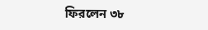ফিরলেন ৩৮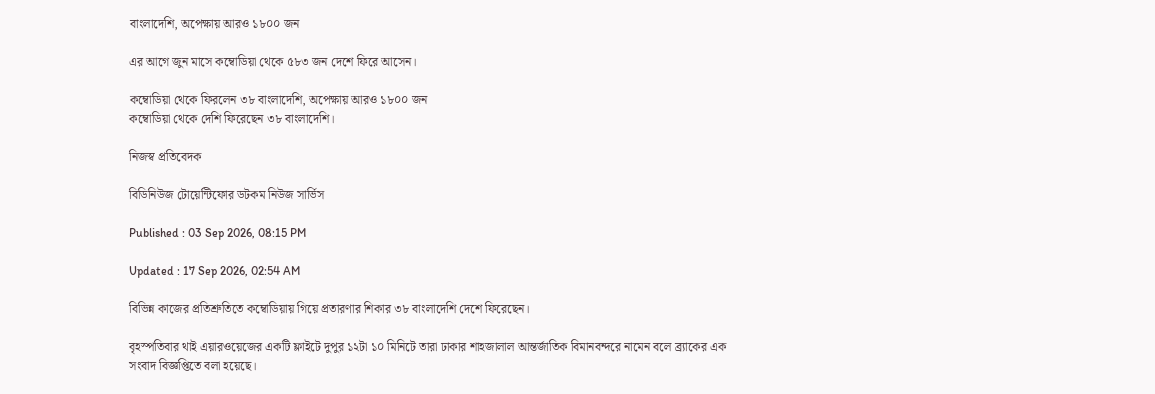বাংলাদেশি, অপেক্ষায় আরও ১৮০০ জন

এর আগে জুন মাসে কম্বোডিয়া থেকে ৫৮৩ জন দেশে ফিরে আসেন।

কম্বোডিয়া থেকে ফিরলেন ৩৮ বাংলাদেশি, অপেক্ষায় আরও ১৮০০ জন
কম্বোডিয়া থেকে দেশি ফিরেছেন ৩৮ বাংলাদেশি।

নিজস্ব প্রতিবেদক

বিডিনিউজ টোয়েন্টিফোর ডটকম নিউজ সার্ভিস

Published : 03 Sep 2026, 08:15 PM

Updated : 17 Sep 2026, 02:54 AM

বিভিন্ন কাজের প্রতিশ্রুতিতে কম্বোডিয়ায় গিয়ে প্রতারণার শিকার ৩৮ বাংলাদেশি দেশে ফিরেছেন।

বৃহস্পতিবার থাই এয়ারওয়েজের একটি ফ্লাইটে দুপুর ১২টা ১০ মিনিটে তারা ঢাকার শাহজালাল আন্তর্জাতিক বিমানবন্দরে নামেন বলে ব্র্যাকের এক সংবাদ বিজ্ঞপ্তিতে বলা হয়েছে।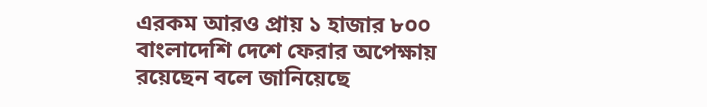এরকম আরও প্রায় ১ হাজার ৮০০ বাংলাদেশি দেশে ফেরার অপেক্ষায় রয়েছেন বলে জানিয়েছে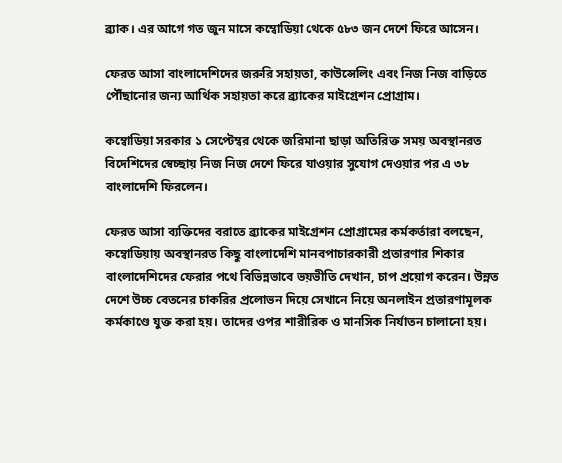ব্র্যাক। এর আগে গত জুন মাসে কম্বোডিয়া থেকে ৫৮৩ জন দেশে ফিরে আসেন।

ফেরত আসা বাংলাদেশিদের জরুরি সহায়তা, কাউন্সেলিং এবং নিজ নিজ বাড়িতে পৌঁছানোর জন্য আর্থিক সহায়তা করে ব্র্যাকের মাইগ্রেশন প্রোগ্রাম।

কম্বোডিয়া সরকার ১ সেপ্টেম্বর থেকে জরিমানা ছাড়া অতিরিক্ত সময় অবস্থানরত বিদেশিদের স্বেচ্ছায় নিজ নিজ দেশে ফিরে যাওয়ার সুযোগ দেওয়ার পর এ ৩৮ বাংলাদেশি ফিরলেন।

ফেরত আসা ব্যক্তিদের বরাতে ব্র্যাকের মাইগ্রেশন প্রোগ্রামের কর্মকর্তারা বলছেন, কম্বোডিয়ায় অবস্থানরত কিছু বাংলাদেশি মানবপাচারকারী প্রতারণার শিকার বাংলাদেশিদের ফেরার পথে বিভিন্নভাবে ভয়ভীতি দেখান, চাপ প্রয়োগ করেন। উন্নত দেশে উচ্চ বেতনের চাকরির প্রলোভন দিয়ে সেখানে নিয়ে অনলাইন প্রতারণামূলক কর্মকাণ্ডে যুক্ত করা হয়। তাদের ওপর শারীরিক ও মানসিক নির্যাতন চালানো হয়।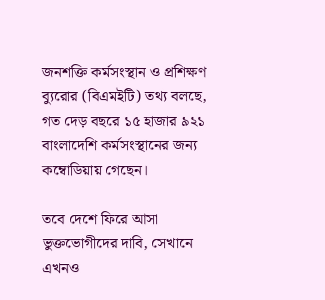জনশক্তি কর্মসংস্থান ও প্রশিক্ষণ ব্যুরোর (বিএমইটি) তথ্য বলছে, গত দেড় বছরে ১৫ হাজার ৯২১ বাংলাদেশি কর্মসংস্থানের জন্য কম্বোডিয়ায় গেছেন।

তবে দেশে ফিরে আসা ভুক্তভোগীদের দাবি, সেখানে এখনও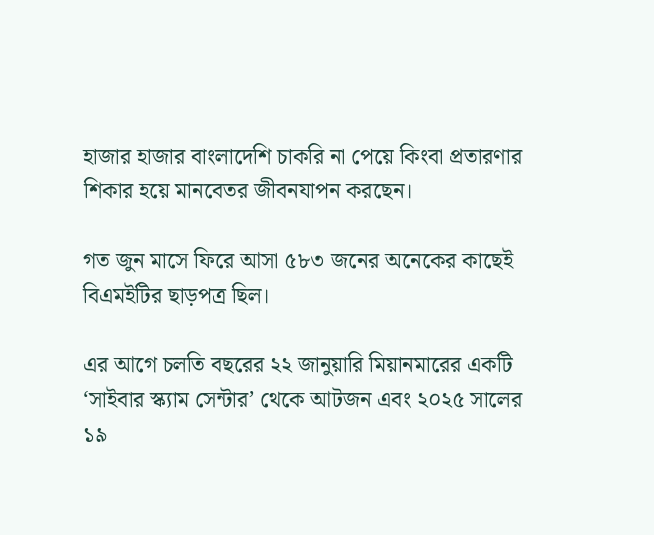হাজার হাজার বাংলাদেশি চাকরি না পেয়ে কিংবা প্রতারণার শিকার হয়ে মানবেতর জীবনযাপন করছেন।

গত জুন মাসে ফিরে আসা ৫৮৩ জনের অনেকের কাছেই বিএমইটির ছাড়পত্র ছিল।

এর আগে চলতি বছরের ২২ জানুয়ারি মিয়ানমারের একটি ‘সাইবার স্ক্যাম সেন্টার’ থেকে আটজন এবং ২০২৫ সালের ১৯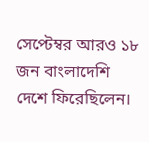সেপ্টেম্বর আরও ১৮ জন বাংলাদেশি দেশে ফিরেছিলেন।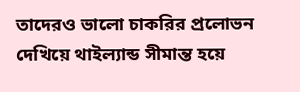তাদেরও ভালো চাকরির প্রলোভন দেখিয়ে থাইল্যান্ড সীমান্ত হয়ে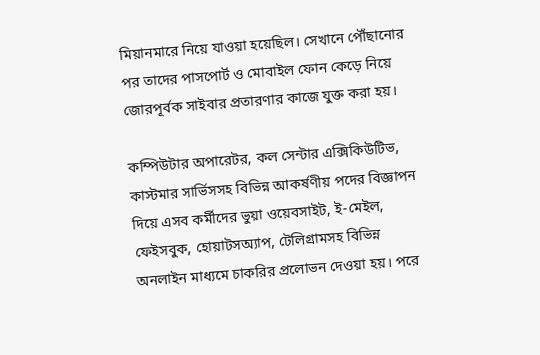মিয়ানমারে নিয়ে যাওয়া হয়েছিল। সেখানে পৌঁছানোর পর তাদের পাসপোর্ট ও মোবাইল ফোন কেড়ে নিয়ে জোরপূর্বক সাইবার প্রতারণার কাজে যুক্ত করা হয়।

কম্পিউটার অপারেটর, কল সেন্টার এক্সিকিউটিভ, কাস্টমার সার্ভিসসহ বিভিন্ন আকর্ষণীয় পদের বিজ্ঞাপন দিয়ে এসব কর্মীদের ভুয়া ওয়েবসাইট, ই-মেইল, ফেইসবুক, হোয়াটসঅ্যাপ, টেলিগ্রামসহ বিভিন্ন অনলাইন মাধ্যমে চাকরির প্রলোভন দেওয়া হয়। পরে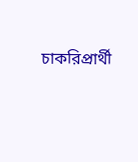চাকরিপ্রার্থী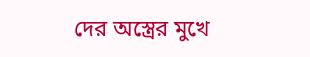দের অস্ত্রের মুখে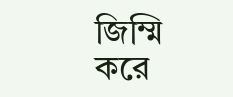জিম্মি করে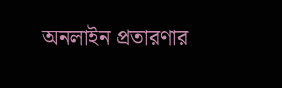অনলাইন প্রতারণার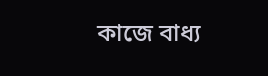কাজে বাধ্য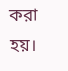করা হয়।